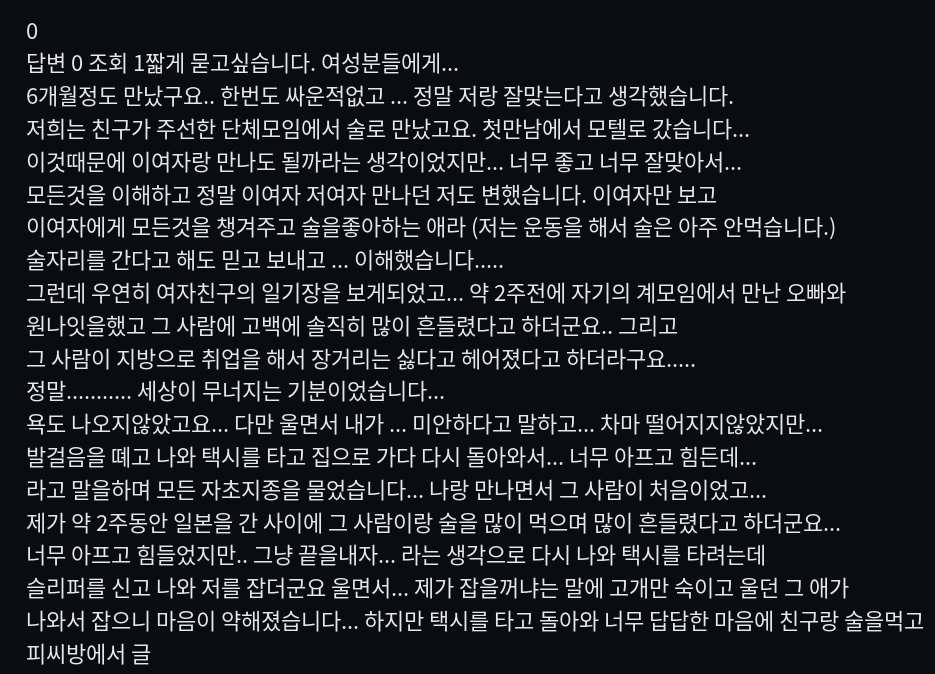0
답변 0 조회 1짧게 묻고싶습니다. 여성분들에게...
6개월정도 만났구요.. 한번도 싸운적없고 ... 정말 저랑 잘맞는다고 생각했습니다.
저희는 친구가 주선한 단체모임에서 술로 만났고요. 첫만남에서 모텔로 갔습니다...
이것때문에 이여자랑 만나도 될까라는 생각이었지만... 너무 좋고 너무 잘맞아서...
모든것을 이해하고 정말 이여자 저여자 만나던 저도 변했습니다. 이여자만 보고
이여자에게 모든것을 챙겨주고 술을좋아하는 애라 (저는 운동을 해서 술은 아주 안먹습니다.)
술자리를 간다고 해도 믿고 보내고 ... 이해했습니다.....
그런데 우연히 여자친구의 일기장을 보게되었고... 약 2주전에 자기의 계모임에서 만난 오빠와
원나잇을했고 그 사람에 고백에 솔직히 많이 흔들렸다고 하더군요.. 그리고
그 사람이 지방으로 취업을 해서 장거리는 싫다고 헤어졌다고 하더라구요.....
정말........... 세상이 무너지는 기분이었습니다...
욕도 나오지않았고요... 다만 울면서 내가 ... 미안하다고 말하고... 차마 떨어지지않았지만...
발걸음을 뗴고 나와 택시를 타고 집으로 가다 다시 돌아와서... 너무 아프고 힘든데...
라고 말을하며 모든 자초지종을 물었습니다... 나랑 만나면서 그 사람이 처음이었고...
제가 약 2주동안 일본을 간 사이에 그 사람이랑 술을 많이 먹으며 많이 흔들렸다고 하더군요...
너무 아프고 힘들었지만.. 그냥 끝을내자... 라는 생각으로 다시 나와 택시를 타려는데
슬리퍼를 신고 나와 저를 잡더군요 울면서... 제가 잡을꺼냐는 말에 고개만 숙이고 울던 그 애가
나와서 잡으니 마음이 약해졌습니다... 하지만 택시를 타고 돌아와 너무 답답한 마음에 친구랑 술을먹고
피씨방에서 글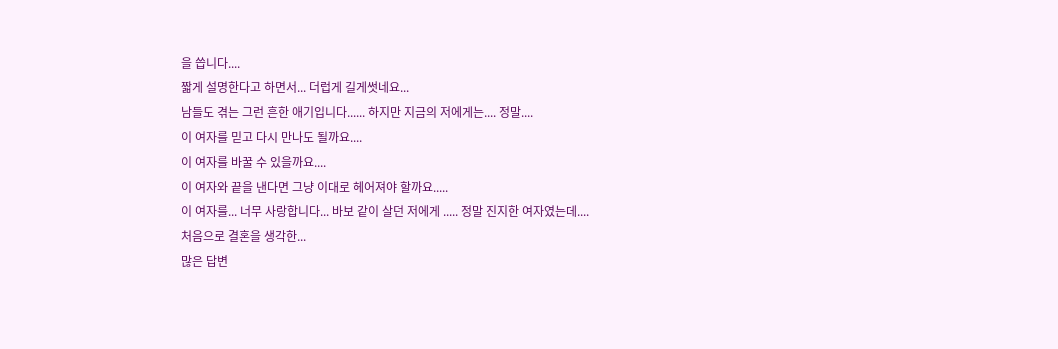을 씁니다....
짧게 설명한다고 하면서... 더럽게 길게썻네요...
남들도 겪는 그런 흔한 애기입니다...... 하지만 지금의 저에게는.... 정말....
이 여자를 믿고 다시 만나도 될까요....
이 여자를 바꿀 수 있을까요....
이 여자와 끝을 낸다면 그냥 이대로 헤어져야 할까요.....
이 여자를... 너무 사랑합니다... 바보 같이 살던 저에게 ..... 정말 진지한 여자였는데....
처음으로 결혼을 생각한...
많은 답변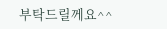부탁드릴께요^^